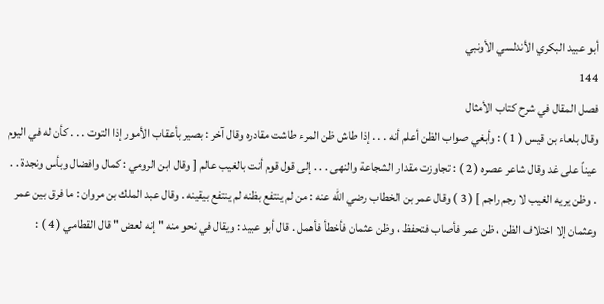أبو عبيد البكري الأندلسي الأونبي
144
فصل المقال في شرح كتاب الأمثال
وقال بلعاء بن قيس ( 1 ) : وأبغي صواب الظن أعلم أنه . . . إذا طاش ظن المرء طاشت مقادره وقال آخر : بصير بأعقاب الأمور إذا التوت . . . كأن له في اليوم عيناً على غد وقال شاعر عصره ( 2 ) : تجاوزت مقدار الشجاعة والنهى . . . إلى قول قوم أنت بالغيب عالم [ وقال ابن الرومي : كمال وافضال وبأس ونجدة . . . وظن يريه الغيب لا رجم راجم ] ( 3 ) وقال عمر بن الخطاب رضي الله عنه : من لم ينتفع بظنه لم ينتفع بيقينه . وقال عبد الملك بن مروان : ما فرق بين عمر وعثمان إلا اختلاف الظن ، ظن عمر فأصاب فتحفظ ، وظن عثمان فأخطأ فأهمل . قال أبو عبيد : ويقال في نحو منه " إنه لعض " قال القطامي ( 4 ) :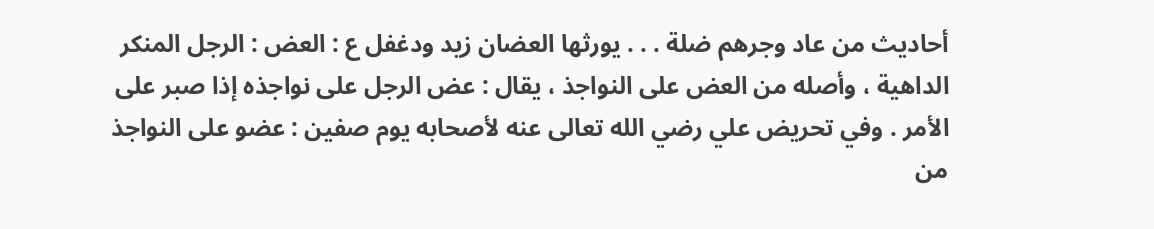أحاديث من عاد وجرهم ضلة . . . يورثها العضان زيد ودغفل ع : العض : الرجل المنكر الداهية ، وأصله من العض على النواجذ ، يقال : عض الرجل على نواجذه إذا صبر على الأمر . وفي تحريض علي رضي الله تعالى عنه لأصحابه يوم صفين : عضو على النواجذ من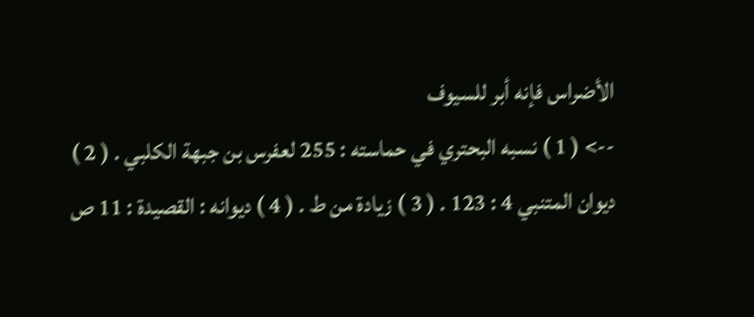الأضراس فإنه أبر للسيوف
--> ( 1 ) نسبه البحتري في حماسته : 255 لعفرس بن جبهة الكلبي . ( 2 ) ديوان المتنبي 4 : 123 . ( 3 ) زيادة من ط . ( 4 ) ديوانه : القصيدة : 11 ص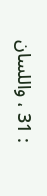: 31 ، واللسان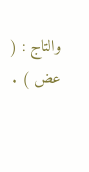والتاج : ( عض ) .